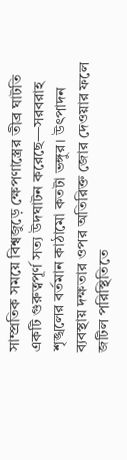সাম্প্রতিক সময়ে বিশ্বজুড়ে ক্ষেপণাস্ত্রের তীব্র ঘাটতি একটি গুরুত্বপূর্ণ সত্য উদঘাটন করেছে—সরবরাহ শৃঙ্খলের বর্তমান কাঠামো কতটা ভঙ্গুর। উৎপাদন ব্যবস্থায় দক্ষতার ওপর অতিরিক্ত জোর দেওয়ার ফলে জটিল পরিস্থিতিতে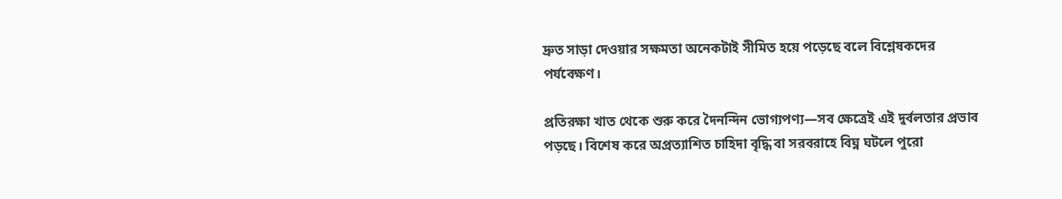দ্রুত সাড়া দেওয়ার সক্ষমতা অনেকটাই সীমিত হয়ে পড়েছে বলে বিশ্লেষকদের পর্যবেক্ষণ।

প্রতিরক্ষা খাত থেকে শুরু করে দৈনন্দিন ভোগ্যপণ্য—সব ক্ষেত্রেই এই দুর্বলতার প্রভাব পড়ছে। বিশেষ করে অপ্রত্যাশিত চাহিদা বৃদ্ধি বা সরবরাহে বিঘ্ন ঘটলে পুরো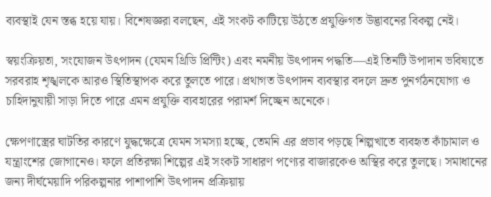ব্যবস্থাই যেন স্তব্ধ হয়ে যায়। বিশেষজ্ঞরা বলছেন, এই সংকট কাটিয়ে উঠতে প্রযুক্তিগত উদ্ভাবনের বিকল্প নেই।

স্বয়ংক্রিয়তা, সংযোজন উৎপাদন (যেমন থ্রিডি প্রিন্টিং) এবং নমনীয় উৎপাদন পদ্ধতি—এই তিনটি উপাদান ভবিষ্যতে সরবরাহ শৃঙ্খলকে আরও স্থিতিস্থাপক করে তুলতে পারে। প্রথাগত উৎপাদন ব্যবস্থার বদলে দ্রুত পুনর্গঠনযোগ্য ও চাহিদানুযায়ী সাড়া দিতে পারে এমন প্রযুক্তি ব্যবহারের পরামর্শ দিচ্ছেন অনেকে।

ক্ষেপণাস্ত্রের ঘাটতির কারণে যুদ্ধক্ষেত্রে যেমন সমস্যা হচ্ছে, তেমনি এর প্রভাব পড়ছে শিল্পখাতে ব্যবহৃত কাঁচামাল ও যন্ত্রাংশের জোগানেও। ফলে প্রতিরক্ষা শিল্পের এই সংকট সাধারণ পণ্যের বাজারকেও অস্থির করে তুলছে। সমাধানের জন্য দীর্ঘমেয়াদি পরিকল্পনার পাশাপাশি উৎপাদন প্রক্রিয়ায়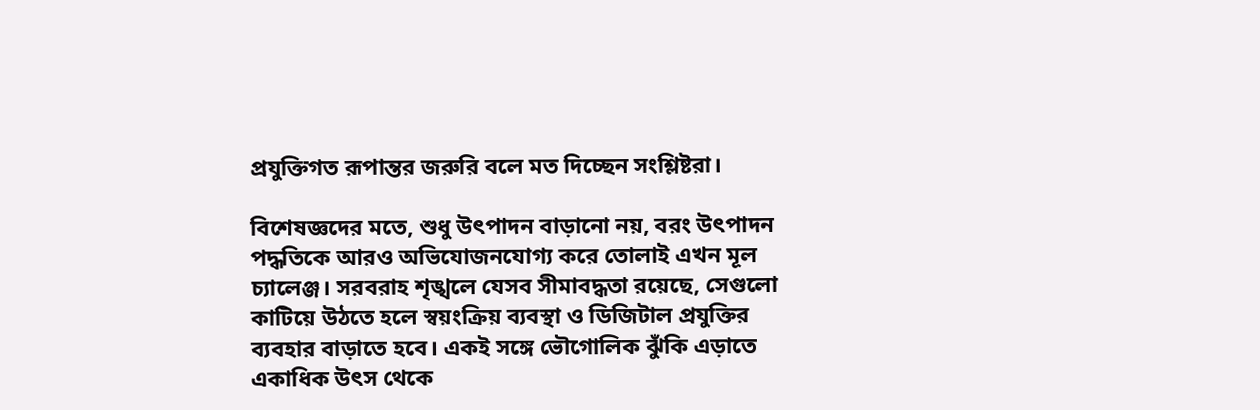প্রযুক্তিগত রূপান্তর জরুরি বলে মত দিচ্ছেন সংশ্লিষ্টরা।

বিশেষজ্ঞদের মতে, শুধু উৎপাদন বাড়ানো নয়, বরং উৎপাদন পদ্ধতিকে আরও অভিযোজনযোগ্য করে তোলাই এখন মূল চ্যালেঞ্জ। সরবরাহ শৃঙ্খলে যেসব সীমাবদ্ধতা রয়েছে, সেগুলো কাটিয়ে উঠতে হলে স্বয়ংক্রিয় ব্যবস্থা ও ডিজিটাল প্রযুক্তির ব্যবহার বাড়াতে হবে। একই সঙ্গে ভৌগোলিক ঝুঁকি এড়াতে একাধিক উৎস থেকে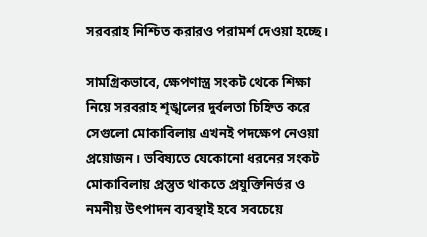সরবরাহ নিশ্চিত করারও পরামর্শ দেওয়া হচ্ছে।

সামগ্রিকভাবে, ক্ষেপণাস্ত্র সংকট থেকে শিক্ষা নিয়ে সরবরাহ শৃঙ্খলের দুর্বলতা চিহ্নিত করে সেগুলো মোকাবিলায় এখনই পদক্ষেপ নেওয়া প্রয়োজন। ভবিষ্যতে যেকোনো ধরনের সংকট মোকাবিলায় প্রস্তুত থাকতে প্রযুক্তিনির্ভর ও নমনীয় উৎপাদন ব্যবস্থাই হবে সবচেয়ে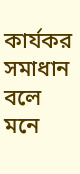কার্যকর সমাধান বলে মনে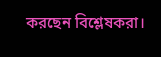করছেন বিশ্লেষকরা।